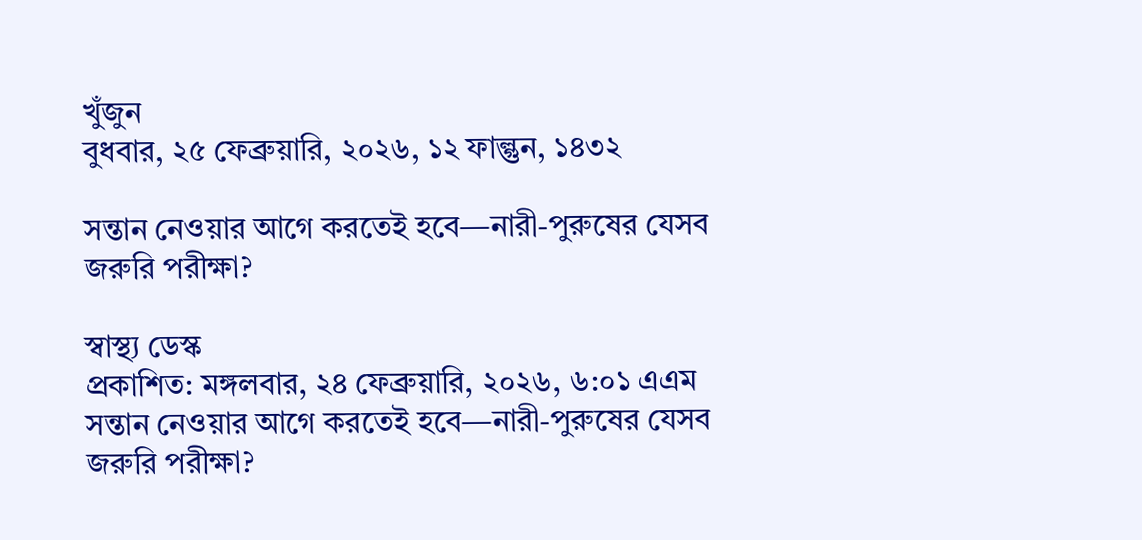খুঁজুন
বুধবার, ২৫ ফেব্রুয়ারি, ২০২৬, ১২ ফাল্গুন, ১৪৩২

সন্তান নেওয়ার আগে করতেই হবে—নারী-পুরুষের যেসব জরুরি পরীক্ষা?

স্বাস্থ্য ডেস্ক
প্রকাশিত: মঙ্গলবার, ২৪ ফেব্রুয়ারি, ২০২৬, ৬:০১ এএম
সন্তান নেওয়ার আগে করতেই হবে—নারী-পুরুষের যেসব জরুরি পরীক্ষা?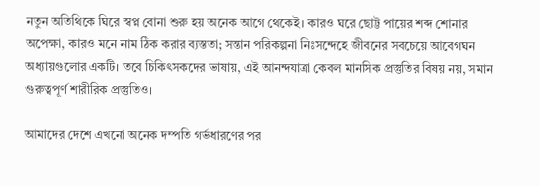নতুন অতিথিকে ঘিরে স্বপ্ন বোনা শুরু হয় অনেক আগে থেকেই। কারও ঘরে ছোট্ট পায়ের শব্দ শোনার অপেক্ষা, কারও মনে নাম ঠিক করার ব্যস্ততা; সন্তান পরিকল্পনা নিঃসন্দেহে জীবনের সবচেয়ে আবেগঘন অধ্যায়গুলোর একটি। তবে চিকিৎসকদের ভাষায়, এই আনন্দযাত্রা কেবল মানসিক প্রস্তুতির বিষয় নয়, সমান গুরুত্বপূর্ণ শারীরিক প্রস্তুতিও।

আমাদের দেশে এখনো অনেক দম্পতি গর্ভধারণের পর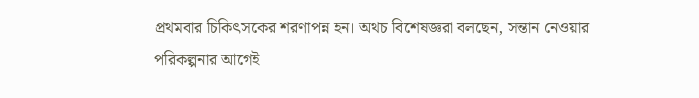প্রথমবার চিকিৎসকের শরণাপন্ন হন। অথচ বিশেষজ্ঞরা বলছেন, সন্তান নেওয়ার পরিকল্পনার আগেই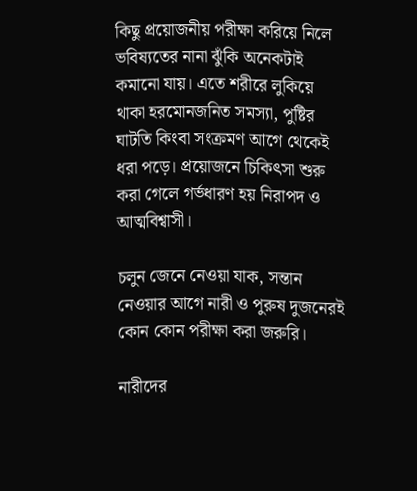কিছু প্রয়োজনীয় পরীক্ষা করিয়ে নিলে ভবিষ্যতের নানা ঝুঁকি অনেকটাই কমানো যায়। এতে শরীরে লুকিয়ে থাকা হরমোনজনিত সমস্যা, পুষ্টির ঘাটতি কিংবা সংক্রমণ আগে থেকেই ধরা পড়ে। প্রয়োজনে চিকিৎসা শুরু করা গেলে গর্ভধারণ হয় নিরাপদ ও আত্মবিশ্বাসী।

চলুন জেনে নেওয়া যাক, সন্তান নেওয়ার আগে নারী ও পুরুষ দুজনেরই কোন কোন পরীক্ষা করা জরুরি।

নারীদের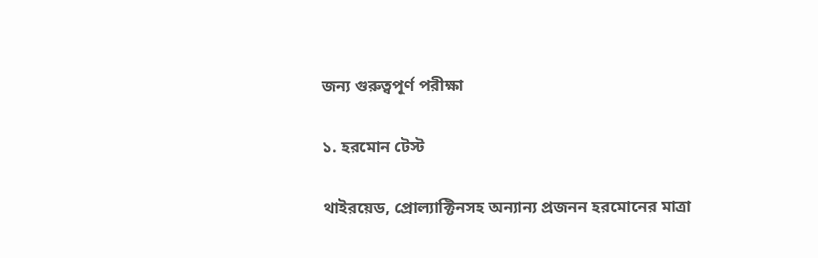জন্য গুরুত্বপূর্ণ পরীক্ষা

১. হরমোন টেস্ট

থাইরয়েড, প্রোল্যাক্টিনসহ অন্যান্য প্রজনন হরমোনের মাত্রা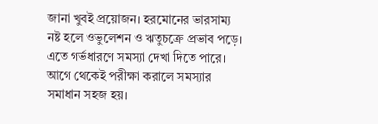জানা খুবই প্রয়োজন। হরমোনের ভারসাম্য নষ্ট হলে ওভুলেশন ও ঋতুচক্রে প্রভাব পড়ে। এতে গর্ভধারণে সমস্যা দেখা দিতে পারে। আগে থেকেই পরীক্ষা করালে সমস্যার সমাধান সহজ হয়।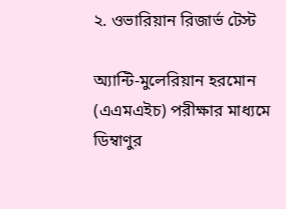২. ওভারিয়ান রিজার্ভ টেস্ট

অ্যান্টি-মুলেরিয়ান হরমোন (এএমএইচ) পরীক্ষার মাধ্যমে ডিম্বাণুর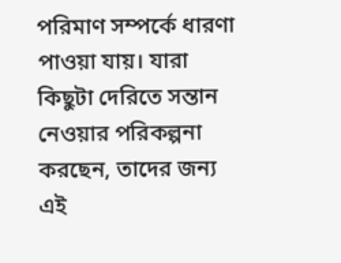পরিমাণ সম্পর্কে ধারণা পাওয়া যায়। যারা কিছুটা দেরিতে সন্তান নেওয়ার পরিকল্পনা করছেন, তাদের জন্য এই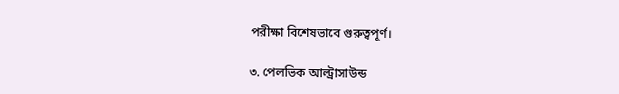পরীক্ষা বিশেষভাবে গুরুত্বপূর্ণ।

৩. পেলভিক আল্ট্রাসাউন্ড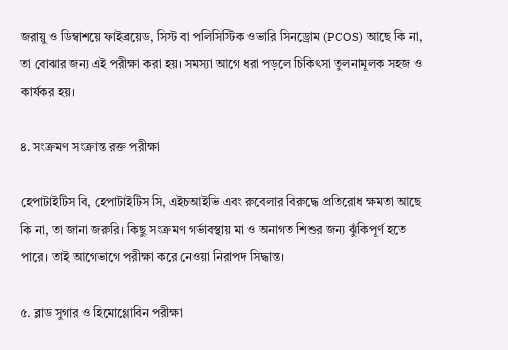জরায়ু ও ডিম্বাশয়ে ফাইব্রয়েড, সিস্ট বা পলিসিস্টিক ওভারি সিনড্রোম (PCOS) আছে কি না, তা বোঝার জন্য এই পরীক্ষা করা হয়। সমস্যা আগে ধরা পড়লে চিকিৎসা তুলনামূলক সহজ ও কার্যকর হয়।

৪. সংক্রমণ সংক্রান্ত রক্ত পরীক্ষা

হেপাটাইটিস বি, হেপাটাইটিস সি, এইচআইভি এবং রুবেলার বিরুদ্ধে প্রতিরোধ ক্ষমতা আছে কি না, তা জানা জরুরি। কিছু সংক্রমণ গর্ভাবস্থায় মা ও অনাগত শিশুর জন্য ঝুঁকিপূর্ণ হতে পারে। তাই আগেভাগে পরীক্ষা করে নেওয়া নিরাপদ সিদ্ধান্ত।

৫. ব্লাড সুগার ও হিমোগ্লোবিন পরীক্ষা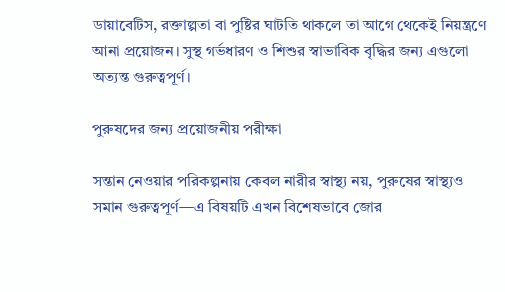ডায়াবেটিস, রক্তাল্পতা বা পুষ্টির ঘাটতি থাকলে তা আগে থেকেই নিয়ন্ত্রণে আনা প্রয়োজন। সুস্থ গর্ভধারণ ও শিশুর স্বাভাবিক বৃদ্ধির জন্য এগুলো অত্যন্ত গুরুত্বপূর্ণ।

পুরুষদের জন্য প্রয়োজনীয় পরীক্ষা

সন্তান নেওয়ার পরিকল্পনায় কেবল নারীর স্বাস্থ্য নয়, পুরুষের স্বাস্থ্যও সমান গুরুত্বপূর্ণ—এ বিষয়টি এখন বিশেষভাবে জোর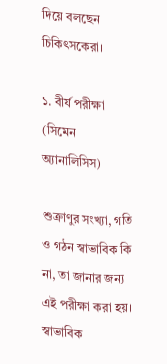দিয়ে বলছেন চিকিৎসকেরা।

১. বীর্য পরীক্ষা (সিমেন অ্যানালিসিস)

শুক্রাণুর সংখ্যা, গতি ও গঠন স্বাভাবিক কি না, তা জানার জন্য এই পরীক্ষা করা হয়। স্বাভাবিক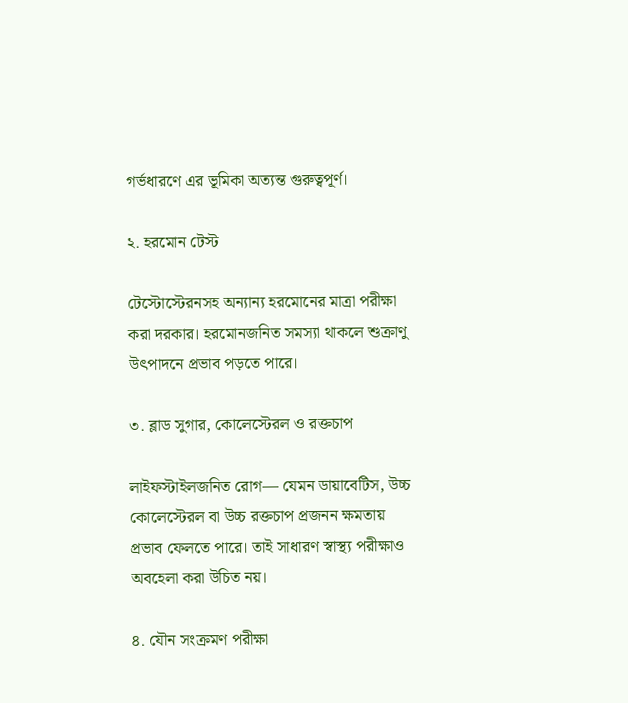গর্ভধারণে এর ভূমিকা অত্যন্ত গুরুত্বপূর্ণ।

২. হরমোন টেস্ট

টেস্টোস্টেরনসহ অন্যান্য হরমোনের মাত্রা পরীক্ষা করা দরকার। হরমোনজনিত সমস্যা থাকলে শুক্রাণু উৎপাদনে প্রভাব পড়তে পারে।

৩. ব্লাড সুগার, কোলেস্টেরল ও রক্তচাপ

লাইফস্টাইলজনিত রোগ— যেমন ডায়াবেটিস, উচ্চ কোলেস্টেরল বা উচ্চ রক্তচাপ প্রজনন ক্ষমতায় প্রভাব ফেলতে পারে। তাই সাধারণ স্বাস্থ্য পরীক্ষাও অবহেলা করা উচিত নয়।

৪. যৌন সংক্রমণ পরীক্ষা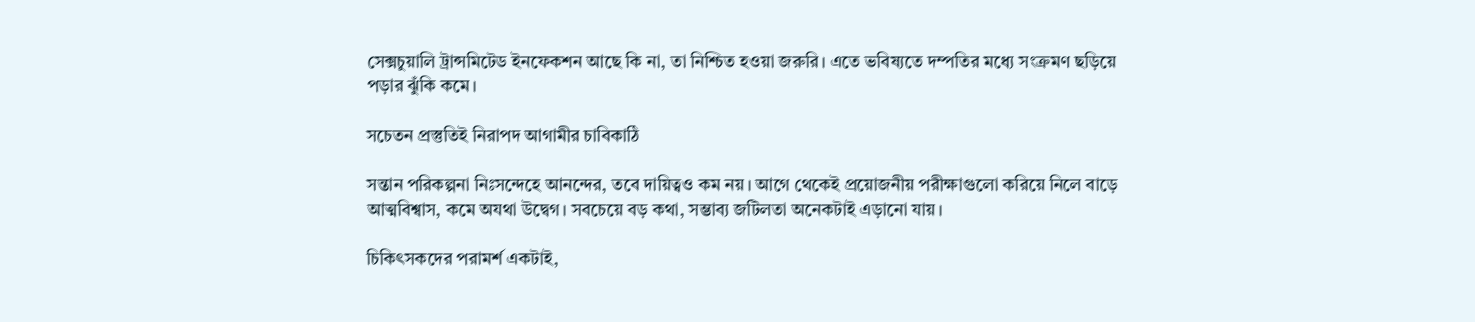সেক্সচুয়ালি ট্রান্সমিটেড ইনফেকশন আছে কি না, তা নিশ্চিত হওয়া জরুরি। এতে ভবিষ্যতে দম্পতির মধ্যে সংক্রমণ ছড়িয়ে পড়ার ঝুঁকি কমে।

সচেতন প্রস্তুতিই নিরাপদ আগামীর চাবিকাঠি

সন্তান পরিকল্পনা নিঃসন্দেহে আনন্দের, তবে দায়িত্বও কম নয়। আগে থেকেই প্রয়োজনীয় পরীক্ষাগুলো করিয়ে নিলে বাড়ে আত্মবিশ্বাস, কমে অযথা উদ্বেগ। সবচেয়ে বড় কথা, সম্ভাব্য জটিলতা অনেকটাই এড়ানো যায়।

চিকিৎসকদের পরামর্শ একটাই,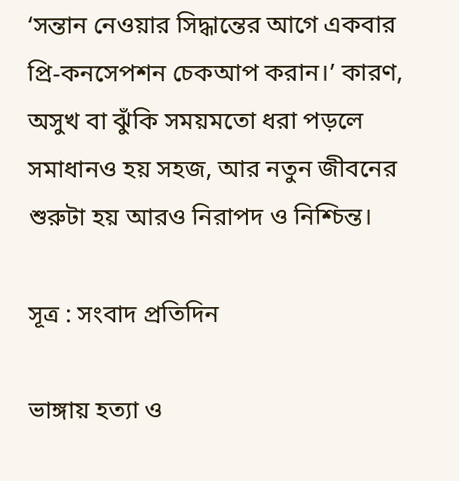‘সন্তান নেওয়ার সিদ্ধান্তের আগে একবার প্রি-কনসেপশন চেকআপ করান।’ কারণ, অসুখ বা ঝুঁকি সময়মতো ধরা পড়লে সমাধানও হয় সহজ, আর নতুন জীবনের শুরুটা হয় আরও নিরাপদ ও নিশ্চিন্ত।

সূত্র : সংবাদ প্রতিদিন

ভাঙ্গায় হত্যা ও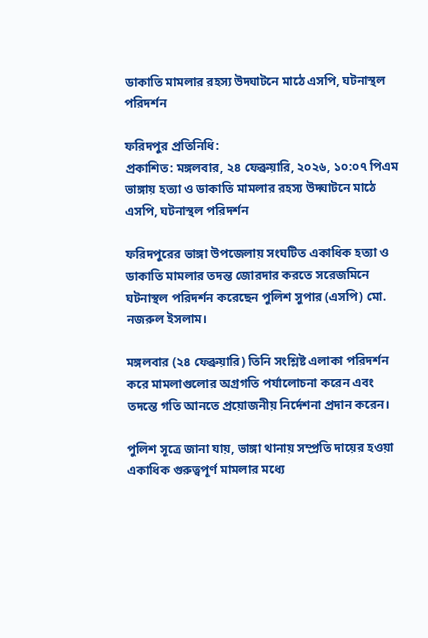ডাকাতি মামলার রহস্য উদ্ঘাটনে মাঠে এসপি, ঘটনাস্থল পরিদর্শন

ফরিদপুর প্রতিনিধি:
প্রকাশিত: মঙ্গলবার, ২৪ ফেব্রুয়ারি, ২০২৬, ১০:০৭ পিএম
ভাঙ্গায় হত্যা ও ডাকাতি মামলার রহস্য উদ্ঘাটনে মাঠে এসপি, ঘটনাস্থল পরিদর্শন

ফরিদপুরের ভাঙ্গা উপজেলায় সংঘটিত একাধিক হত্যা ও ডাকাতি মামলার তদন্ত জোরদার করতে সরেজমিনে ঘটনাস্থল পরিদর্শন করেছেন পুলিশ সুপার (এসপি) মো. নজরুল ইসলাম।

মঙ্গলবার (২৪ ফেব্রুয়ারি) তিনি সংশ্লিষ্ট এলাকা পরিদর্শন করে মামলাগুলোর অগ্রগতি পর্যালোচনা করেন এবং তদন্তে গতি আনতে প্রয়োজনীয় নির্দেশনা প্রদান করেন।

পুলিশ সূত্রে জানা যায়, ভাঙ্গা থানায় সম্প্রতি দায়ের হওয়া একাধিক গুরুত্বপূর্ণ মামলার মধ্যে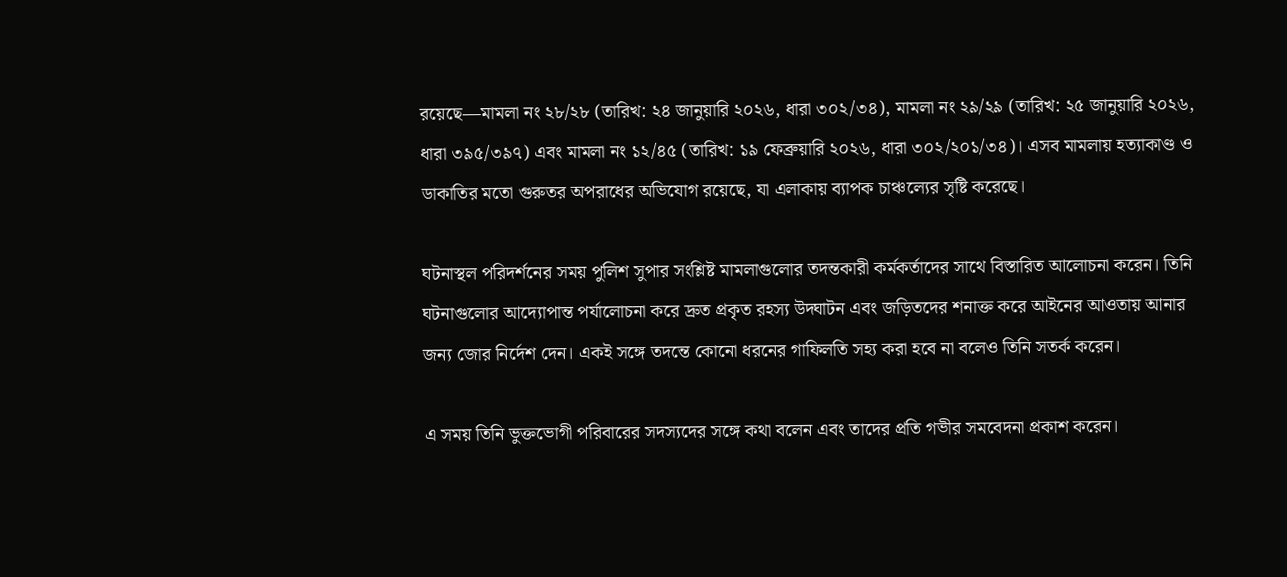রয়েছে—মামলা নং ২৮/২৮ (তারিখ: ২৪ জানুয়ারি ২০২৬, ধারা ৩০২/৩৪), মামলা নং ২৯/২৯ (তারিখ: ২৫ জানুয়ারি ২০২৬, ধারা ৩৯৫/৩৯৭) এবং মামলা নং ১২/৪৫ (তারিখ: ১৯ ফেব্রুয়ারি ২০২৬, ধারা ৩০২/২০১/৩৪)। এসব মামলায় হত্যাকাণ্ড ও ডাকাতির মতো গুরুতর অপরাধের অভিযোগ রয়েছে, যা এলাকায় ব্যাপক চাঞ্চল্যের সৃষ্টি করেছে।

ঘটনাস্থল পরিদর্শনের সময় পুলিশ সুপার সংশ্লিষ্ট মামলাগুলোর তদন্তকারী কর্মকর্তাদের সাথে বিস্তারিত আলোচনা করেন। তিনি ঘটনাগুলোর আদ্যোপান্ত পর্যালোচনা করে দ্রুত প্রকৃত রহস্য উদ্ঘাটন এবং জড়িতদের শনাক্ত করে আইনের আওতায় আনার জন্য জোর নির্দেশ দেন। একই সঙ্গে তদন্তে কোনো ধরনের গাফিলতি সহ্য করা হবে না বলেও তিনি সতর্ক করেন।

এ সময় তিনি ভুক্তভোগী পরিবারের সদস্যদের সঙ্গে কথা বলেন এবং তাদের প্রতি গভীর সমবেদনা প্রকাশ করেন।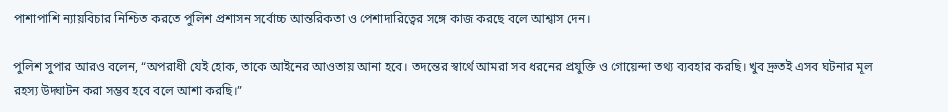পাশাপাশি ন্যায়বিচার নিশ্চিত করতে পুলিশ প্রশাসন সর্বোচ্চ আন্তরিকতা ও পেশাদারিত্বের সঙ্গে কাজ করছে বলে আশ্বাস দেন।

পুলিশ সুপার আরও বলেন, “অপরাধী যেই হোক, তাকে আইনের আওতায় আনা হবে। তদন্তের স্বার্থে আমরা সব ধরনের প্রযুক্তি ও গোয়েন্দা তথ্য ব্যবহার করছি। খুব দ্রুতই এসব ঘটনার মূল রহস্য উদ্ঘাটন করা সম্ভব হবে বলে আশা করছি।”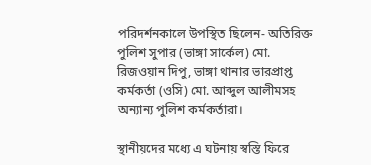পরিদর্শনকালে উপস্থিত ছিলেন- অতিরিক্ত পুলিশ সুপার (ভাঙ্গা সার্কেল) মো. রিজওয়ান দিপু, ভাঙ্গা থানার ভারপ্রাপ্ত কর্মকর্তা (ওসি) মো. আব্দুল আলীমসহ অন্যান্য পুলিশ কর্মকর্তারা।

স্থানীয়দের মধ্যে এ ঘটনায় স্বস্তি ফিরে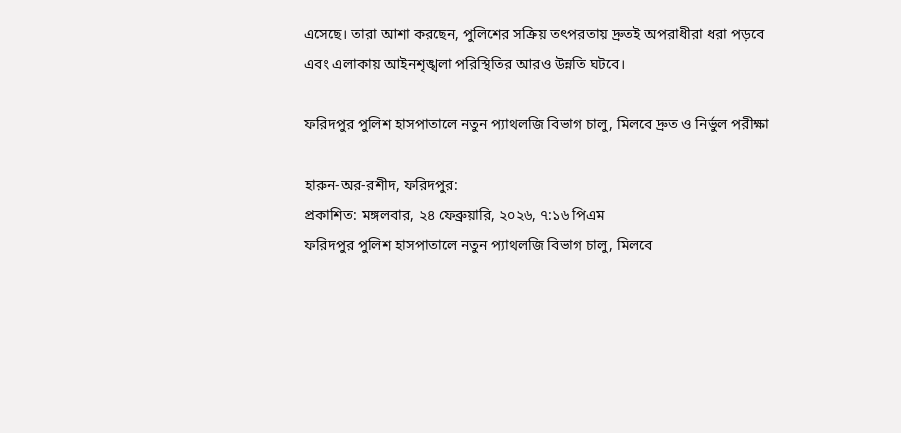এসেছে। তারা আশা করছেন, পুলিশের সক্রিয় তৎপরতায় দ্রুতই অপরাধীরা ধরা পড়বে এবং এলাকায় আইনশৃঙ্খলা পরিস্থিতির আরও উন্নতি ঘটবে।

ফরিদপুর পুলিশ হাসপাতালে নতুন প্যাথলজি বিভাগ চালু, মিলবে দ্রুত ও নির্ভুল পরীক্ষা

হারুন-অর-রশীদ, ফরিদপুর:
প্রকাশিত: মঙ্গলবার, ২৪ ফেব্রুয়ারি, ২০২৬, ৭:১৬ পিএম
ফরিদপুর পুলিশ হাসপাতালে নতুন প্যাথলজি বিভাগ চালু, মিলবে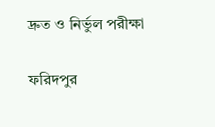দ্রুত ও নির্ভুল পরীক্ষা

ফরিদপুর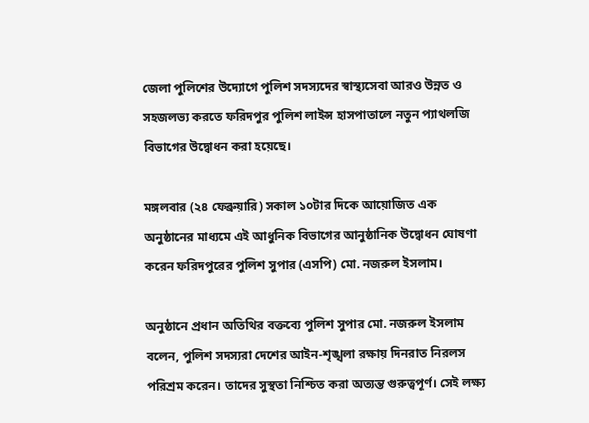জেলা পুলিশের উদ্যোগে পুলিশ সদস্যদের স্বাস্থ্যসেবা আরও উন্নত ও সহজলভ্য করতে ফরিদপুর পুলিশ লাইন্স হাসপাতালে নতুন প্যাথলজি বিভাগের উদ্বোধন করা হয়েছে।

মঙ্গলবার (২৪ ফেব্রুয়ারি) সকাল ১০টার দিকে আয়োজিত এক অনুষ্ঠানের মাধ্যমে এই আধুনিক বিভাগের আনুষ্ঠানিক উদ্বোধন ঘোষণা করেন ফরিদপুরের পুলিশ সুপার (এসপি) মো. নজরুল ইসলাম।

অনুষ্ঠানে প্রধান অতিথির বক্তব্যে পুলিশ সুপার মো. নজরুল ইসলাম বলেন, পুলিশ সদস্যরা দেশের আইন-শৃঙ্খলা রক্ষায় দিনরাত নিরলস পরিশ্রম করেন। তাদের সুস্থতা নিশ্চিত করা অত্যন্ত গুরুত্বপূর্ণ। সেই লক্ষ্য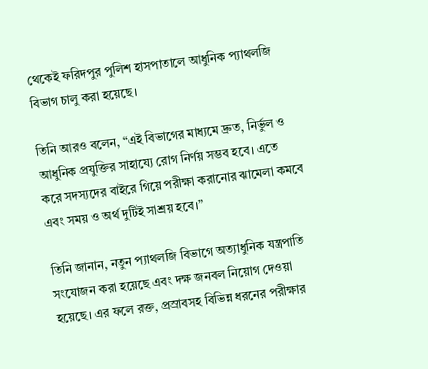থেকেই ফরিদপুর পুলিশ হাসপাতালে আধুনিক প্যাথলজি বিভাগ চালু করা হয়েছে।

তিনি আরও বলেন, “এই বিভাগের মাধ্যমে দ্রুত, নির্ভুল ও আধুনিক প্রযুক্তির সাহায্যে রোগ নির্ণয় সম্ভব হবে। এতে করে সদস্যদের বাইরে গিয়ে পরীক্ষা করানোর ঝামেলা কমবে এবং সময় ও অর্থ দুটিই সাশ্রয় হবে।”

তিনি জানান, নতুন প্যাথলজি বিভাগে অত্যাধুনিক যন্ত্রপাতি সংযোজন করা হয়েছে এবং দক্ষ জনবল নিয়োগ দেওয়া হয়েছে। এর ফলে রক্ত, প্রস্রাবসহ বিভিন্ন ধরনের পরীক্ষার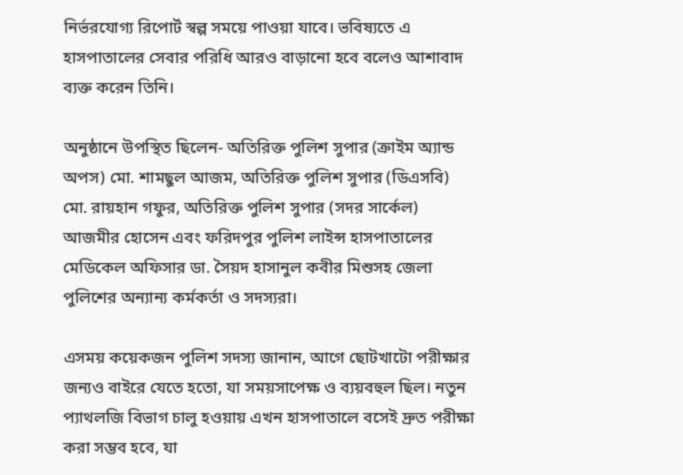নির্ভরযোগ্য রিপোর্ট স্বল্প সময়ে পাওয়া যাবে। ভবিষ্যতে এ হাসপাতালের সেবার পরিধি আরও বাড়ানো হবে বলেও আশাবাদ ব্যক্ত করেন তিনি।

অনুষ্ঠানে উপস্থিত ছিলেন- অতিরিক্ত পুলিশ সুপার (ক্রাইম অ্যান্ড অপস) মো. শামছুল আজম, অতিরিক্ত পুলিশ সুপার (ডিএসবি) মো. রায়হান গফুর, অতিরিক্ত পুলিশ সুপার (সদর সার্কেল) আজমীর হোসেন এবং ফরিদপুর পুলিশ লাইন্স হাসপাতালের মেডিকেল অফিসার ডা. সৈয়দ হাসানুল কবীর মিশুসহ জেলা পুলিশের অন্যান্য কর্মকর্তা ও সদস্যরা।

এসময় কয়েকজন পুলিশ সদস্য জানান, আগে ছোটখাটো পরীক্ষার জন্যও বাইরে যেতে হতো, যা সময়সাপেক্ষ ও ব্যয়বহুল ছিল। নতুন প্যাথলজি বিভাগ চালু হওয়ায় এখন হাসপাতালে বসেই দ্রুত পরীক্ষা করা সম্ভব হবে, যা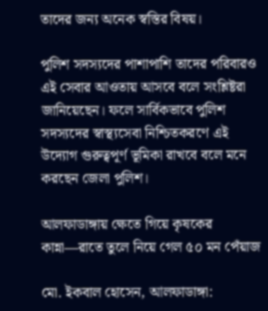তাদের জন্য অনেক স্বস্তির বিষয়।

পুলিশ সদস্যদের পাশাপাশি তাদের পরিবারও এই সেবার আওতায় আসবে বলে সংশ্লিষ্টরা জানিয়েছেন। ফলে সার্বিকভাবে পুলিশ সদস্যদের স্বাস্থ্যসেবা নিশ্চিতকরণে এই উদ্যোগ গুরুত্বপূর্ণ ভূমিকা রাখবে বলে মনে করছেন জেলা পুলিশ।

আলফাডাঙ্গায় ক্ষেতে গিয়ে কৃষকের কান্না—রাতে তুলে নিয়ে গেল ৫০ মন পেঁয়াজ

মো. ইকবাল হোসেন, আলফাডাঙ্গা: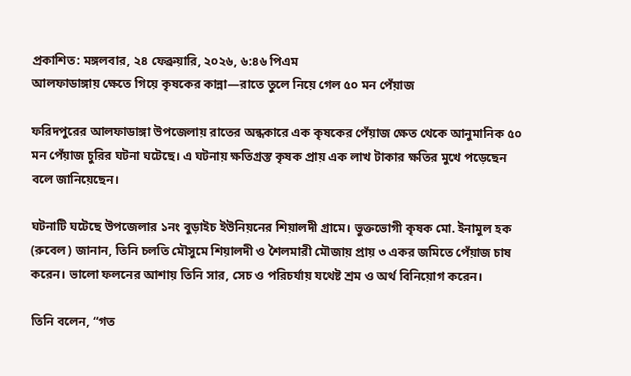প্রকাশিত: মঙ্গলবার, ২৪ ফেব্রুয়ারি, ২০২৬, ৬:৪৬ পিএম
আলফাডাঙ্গায় ক্ষেতে গিয়ে কৃষকের কান্না—রাতে তুলে নিয়ে গেল ৫০ মন পেঁয়াজ

ফরিদপুরের আলফাডাঙ্গা উপজেলায় রাতের অন্ধকারে এক কৃষকের পেঁয়াজ ক্ষেত থেকে আনুমানিক ৫০ মন পেঁয়াজ চুরির ঘটনা ঘটেছে। এ ঘটনায় ক্ষতিগ্রস্ত কৃষক প্রায় এক লাখ টাকার ক্ষতির মুখে পড়েছেন বলে জানিয়েছেন।

ঘটনাটি ঘটেছে উপজেলার ১নং বুড়াইচ ইউনিয়নের শিয়ালদী গ্রামে। ভুক্তভোগী কৃষক মো. ইনামুল হক (রুবেল) জানান, তিনি চলতি মৌসুমে শিয়ালদী ও শৈলমারী মৌজায় প্রায় ৩ একর জমিতে পেঁয়াজ চাষ করেন। ভালো ফলনের আশায় তিনি সার, সেচ ও পরিচর্যায় যথেষ্ট শ্রম ও অর্থ বিনিয়োগ করেন।

তিনি বলেন, “গত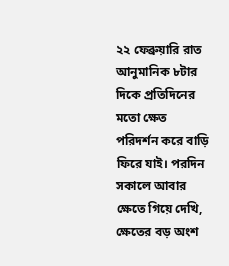২২ ফেব্রুয়ারি রাত আনুমানিক ৮টার দিকে প্রতিদিনের মতো ক্ষেত পরিদর্শন করে বাড়ি ফিরে যাই। পরদিন সকালে আবার ক্ষেতে গিয়ে দেখি, ক্ষেতের বড় অংশ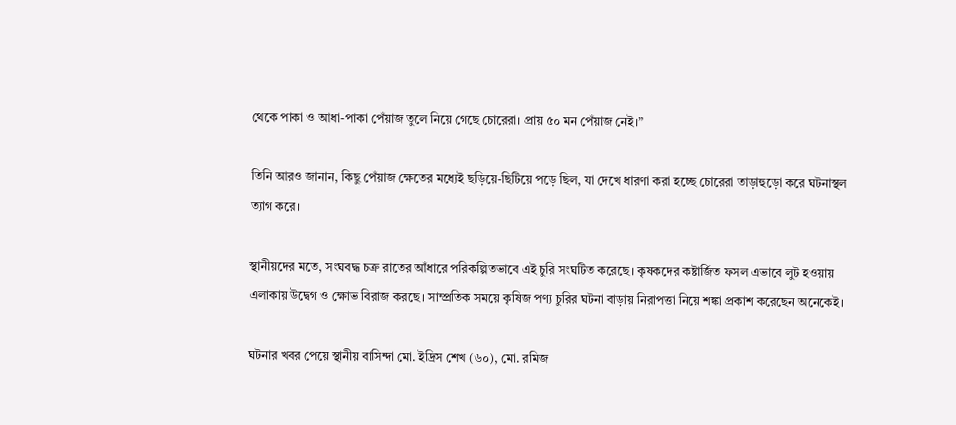থেকে পাকা ও আধা-পাকা পেঁয়াজ তুলে নিয়ে গেছে চোরেরা। প্রায় ৫০ মন পেঁয়াজ নেই।”

তিনি আরও জানান, কিছু পেঁয়াজ ক্ষেতের মধ্যেই ছড়িয়ে-ছিটিয়ে পড়ে ছিল, যা দেখে ধারণা করা হচ্ছে চোরেরা তাড়াহুড়ো করে ঘটনাস্থল ত্যাগ করে।

স্থানীয়দের মতে, সংঘবদ্ধ চক্র রাতের আঁধারে পরিকল্পিতভাবে এই চুরি সংঘটিত করেছে। কৃষকদের কষ্টার্জিত ফসল এভাবে লুট হওয়ায় এলাকায় উদ্বেগ ও ক্ষোভ বিরাজ করছে। সাম্প্রতিক সময়ে কৃষিজ পণ্য চুরির ঘটনা বাড়ায় নিরাপত্তা নিয়ে শঙ্কা প্রকাশ করেছেন অনেকেই।

ঘটনার খবর পেয়ে স্থানীয় বাসিন্দা মো. ইদ্রিস শেখ (৬০), মো. রমিজ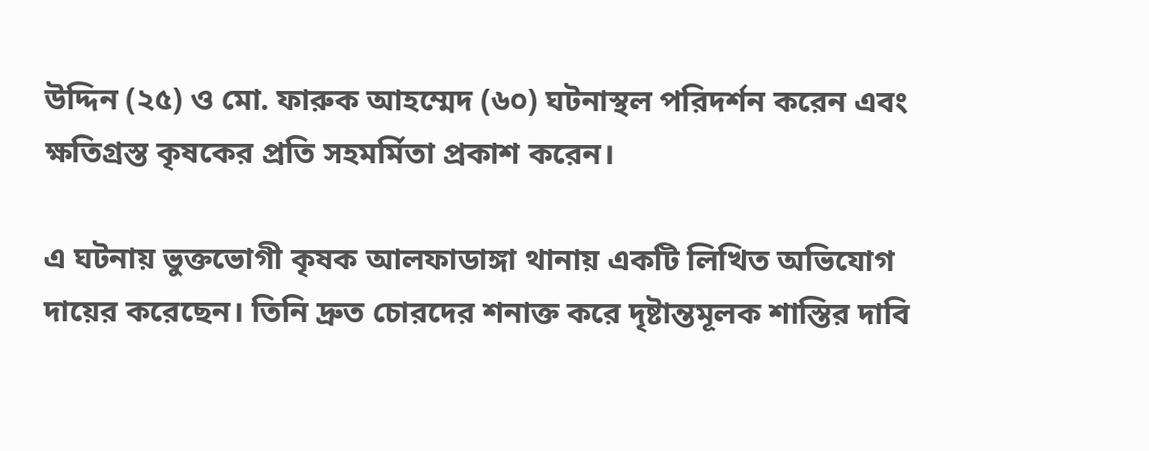উদ্দিন (২৫) ও মো. ফারুক আহম্মেদ (৬০) ঘটনাস্থল পরিদর্শন করেন এবং ক্ষতিগ্রস্ত কৃষকের প্রতি সহমর্মিতা প্রকাশ করেন।

এ ঘটনায় ভুক্তভোগী কৃষক আলফাডাঙ্গা থানায় একটি লিখিত অভিযোগ দায়ের করেছেন। তিনি দ্রুত চোরদের শনাক্ত করে দৃষ্টান্তমূলক শাস্তির দাবি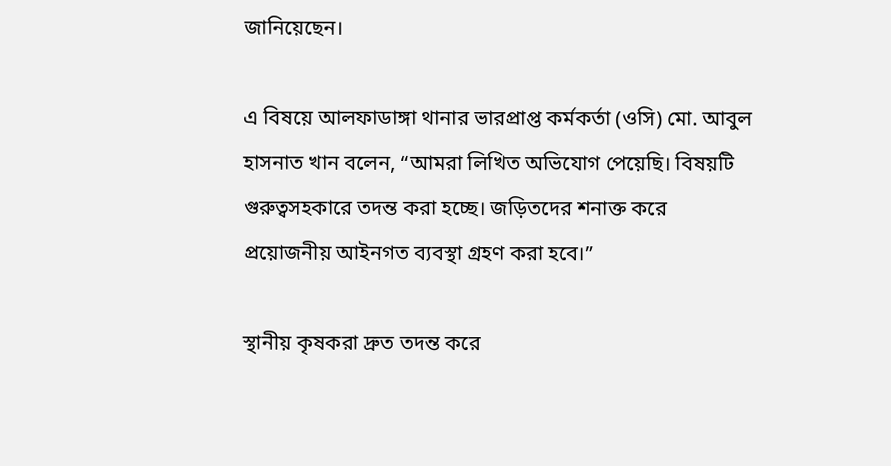জানিয়েছেন।

এ বিষয়ে আলফাডাঙ্গা থানার ভারপ্রাপ্ত কর্মকর্তা (ওসি) মো. আবুল হাসনাত খান বলেন, “আমরা লিখিত অভিযোগ পেয়েছি। বিষয়টি গুরুত্বসহকারে তদন্ত করা হচ্ছে। জড়িতদের শনাক্ত করে প্রয়োজনীয় আইনগত ব্যবস্থা গ্রহণ করা হবে।”

স্থানীয় কৃষকরা দ্রুত তদন্ত করে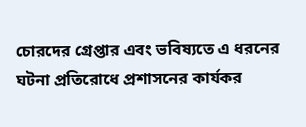চোরদের গ্রেপ্তার এবং ভবিষ্যতে এ ধরনের ঘটনা প্রতিরোধে প্রশাসনের কার্যকর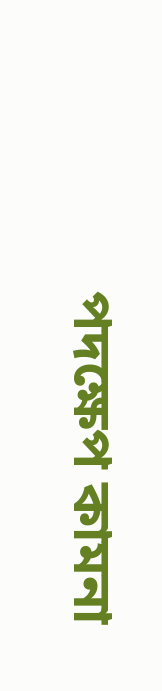পদক্ষেপ কামনা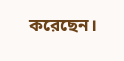করেছেন।